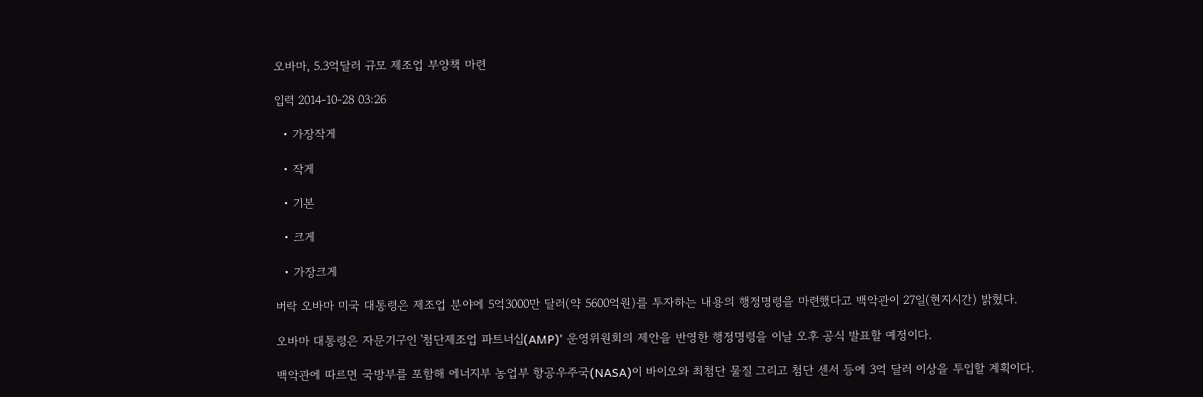오바마, 5.3억달러 규모 제조업 부양책 마련

입력 2014-10-28 03:26

  • 가장작게

  • 작게

  • 기본

  • 크게

  • 가장크게

버락 오바마 미국 대통령은 제조업 분야에 5억3000만 달러(약 5600억원)를 투자하는 내용의 행정명령을 마련했다고 백악관이 27일(현지시간) 밝혔다.

오바마 대통령은 자문기구인 '첨단제조업 파트너십(AMP)' 운영위원회의 제안을 반영한 행정명령을 이날 오후 공식 발표할 예정이다.

백악관에 따르면 국방부를 포함해 에너지부 농업부 항공우주국(NASA)이 바이오와 최첨단 물질 그리고 첨단 센서 등에 3억 달러 이상을 투입할 계획이다.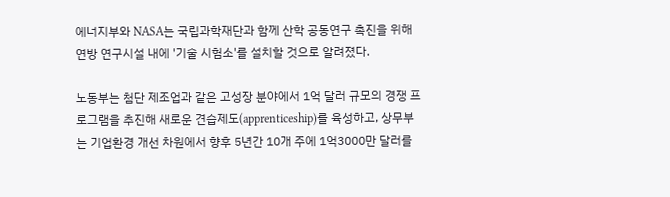에너지부와 NASA는 국립과학재단과 함께 산학 공동연구 촉진을 위해 연방 연구시설 내에 '기술 시험소'를 설치할 것으로 알려졌다.

노동부는 첨단 제조업과 같은 고성장 분야에서 1억 달러 규모의 경쟁 프로그램을 추진해 새로운 견습제도(apprenticeship)를 육성하고, 상무부는 기업환경 개선 차원에서 향후 5년간 10개 주에 1억3000만 달러를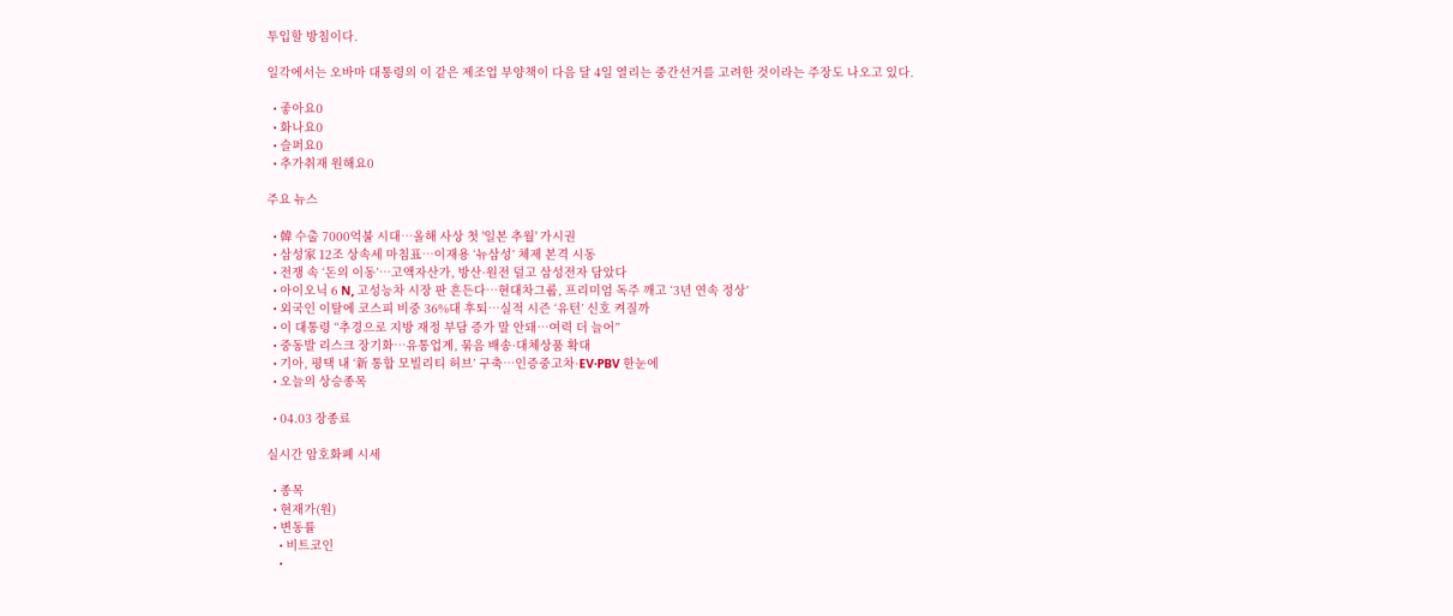투입할 방침이다.

일각에서는 오바마 대통령의 이 같은 제조업 부양책이 다음 달 4일 열리는 중간선거를 고려한 것이라는 주장도 나오고 있다.

  • 좋아요0
  • 화나요0
  • 슬퍼요0
  • 추가취재 원해요0

주요 뉴스

  • 韓 수출 7000억불 시대⋯올해 사상 첫 '일본 추월' 가시권
  • 삼성家 12조 상속세 마침표…이재용 ‘뉴삼성’ 체제 본격 시동
  • 전쟁 속 ‘돈의 이동’…고액자산가, 방산·원전 덜고 삼성전자 담았다
  • 아이오닉 6 N, 고성능차 시장 판 흔든다…현대차그룹, 프리미엄 독주 깨고 ‘3년 연속 정상’
  • 외국인 이탈에 코스피 비중 36%대 후퇴…실적 시즌 ‘유턴’ 신호 켜질까
  • 이 대통령 “추경으로 지방 재정 부담 증가 말 안돼…여력 더 늘어”
  • 중동발 리스크 장기화…유통업계, 묶음 배송·대체상품 확대
  • 기아, 평택 내 ‘新 통합 모빌리티 허브’ 구축…인증중고차·EV·PBV 한눈에
  • 오늘의 상승종목

  • 04.03 장종료

실시간 암호화폐 시세

  • 종목
  • 현재가(원)
  • 변동률
    • 비트코인
    •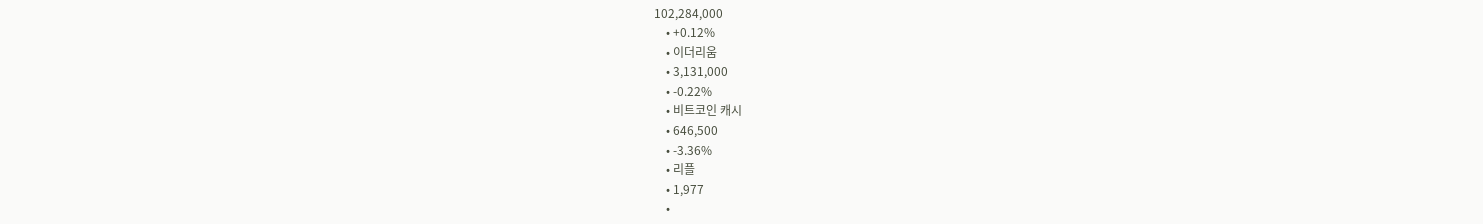102,284,000
    • +0.12%
    • 이더리움
    • 3,131,000
    • -0.22%
    • 비트코인 캐시
    • 646,500
    • -3.36%
    • 리플
    • 1,977
    •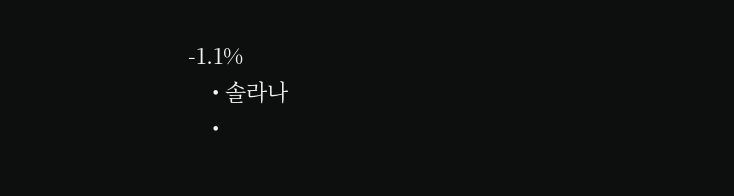-1.1%
    • 솔라나
    •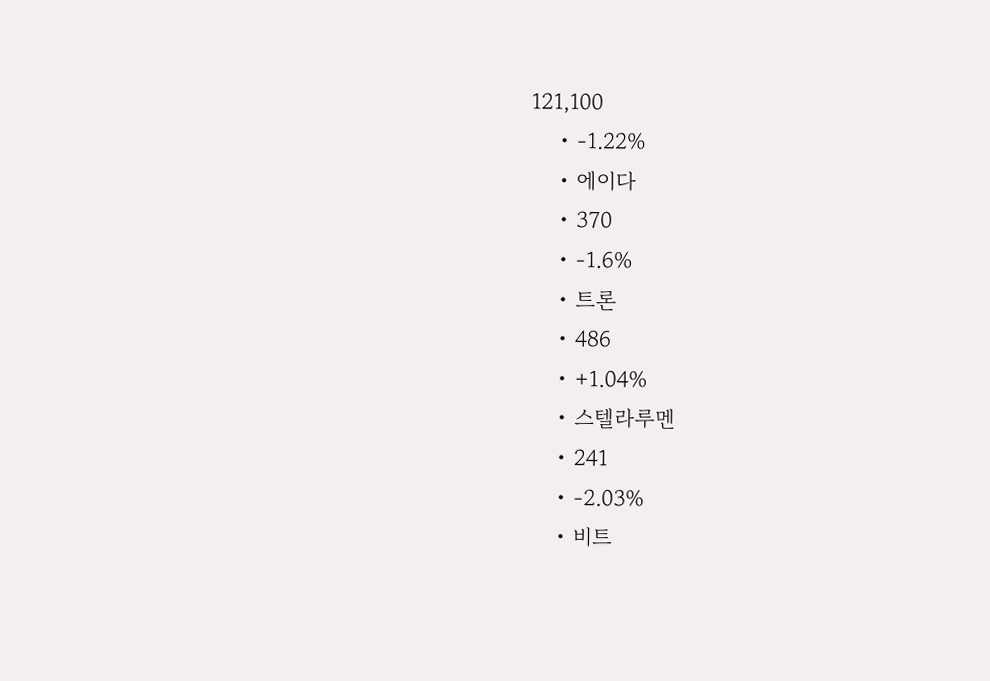121,100
    • -1.22%
    • 에이다
    • 370
    • -1.6%
    • 트론
    • 486
    • +1.04%
    • 스텔라루멘
    • 241
    • -2.03%
    • 비트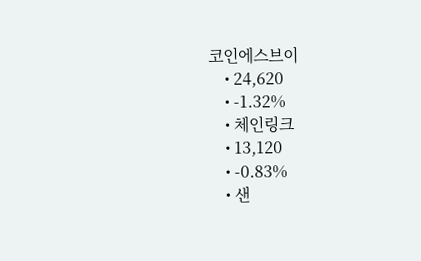코인에스브이
    • 24,620
    • -1.32%
    • 체인링크
    • 13,120
    • -0.83%
    • 샌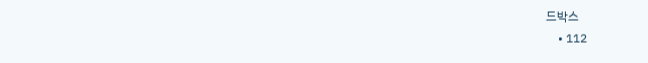드박스
    • 112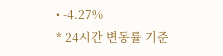• -4.27%
* 24시간 변동률 기준